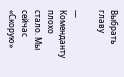Выбрать главу

— Коменданту плохо стало. Мы сейчас «Скорую»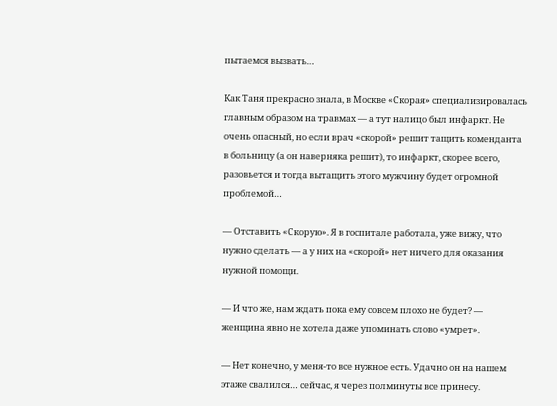пытаемся вызвать…

Как Таня прекрасно знала, в Москве «Скорая» специализировалась главным образом на травмах — а тут налицо был инфаркт. Не очень опасный, но если врач «скорой» решит тащить коменданта в больницу (а он наверняка решит), то инфаркт, скорее всего, разовьется и тогда вытащить этого мужчину будет огромной проблемой…

— Отставить «Скорую». Я в госпитале работала, уже вижу, что нужно сделать — а у них на «скорой» нет ничего для оказания нужной помощи.

— И что же, нам ждать пока ему совсем плохо не будет? — женщина явно не хотела даже упоминать слово «умрет».

— Нет конечно, у меня-то все нужное есть. Удачно он на нашем этаже свалился… сейчас, я через полминуты все принесу.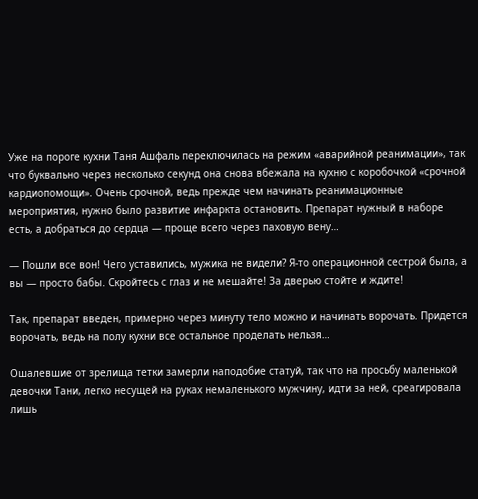Уже на пороге кухни Таня Ашфаль переключилась на режим «аварийной реанимации», так что буквально через несколько секунд она снова вбежала на кухню с коробочкой «срочной кардиопомощи». Очень срочной, ведь прежде чем начинать реанимационные мероприятия, нужно было развитие инфаркта остановить. Препарат нужный в наборе есть, а добраться до сердца — проще всего через паховую вену…

— Пошли все вон! Чего уставились, мужика не видели? Я-то операционной сестрой была, а вы — просто бабы. Скройтесь с глаз и не мешайте! За дверью стойте и ждите!

Так, препарат введен, примерно через минуту тело можно и начинать ворочать. Придется ворочать, ведь на полу кухни все остальное проделать нельзя…

Ошалевшие от зрелища тетки замерли наподобие статуй, так что на просьбу маленькой девочки Тани, легко несущей на руках немаленького мужчину, идти за ней, среагировала лишь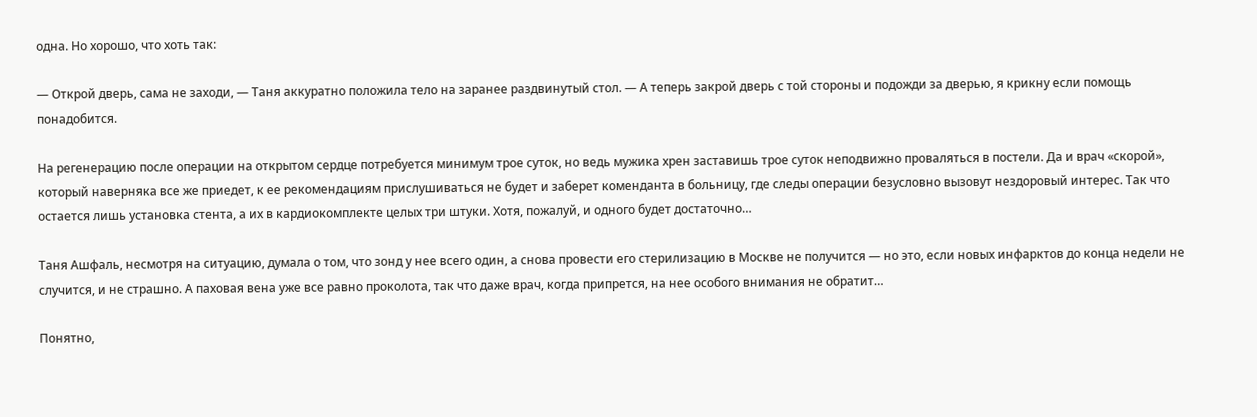одна. Но хорошо, что хоть так:

— Открой дверь, сама не заходи, — Таня аккуратно положила тело на заранее раздвинутый стол. — А теперь закрой дверь с той стороны и подожди за дверью, я крикну если помощь понадобится.

На регенерацию после операции на открытом сердце потребуется минимум трое суток, но ведь мужика хрен заставишь трое суток неподвижно проваляться в постели. Да и врач «скорой», который наверняка все же приедет, к ее рекомендациям прислушиваться не будет и заберет коменданта в больницу, где следы операции безусловно вызовут нездоровый интерес. Так что остается лишь установка стента, а их в кардиокомплекте целых три штуки. Хотя, пожалуй, и одного будет достаточно…

Таня Ашфаль, несмотря на ситуацию, думала о том, что зонд у нее всего один, а снова провести его стерилизацию в Москве не получится — но это, если новых инфарктов до конца недели не случится, и не страшно. А паховая вена уже все равно проколота, так что даже врач, когда припрется, на нее особого внимания не обратит…

Понятно,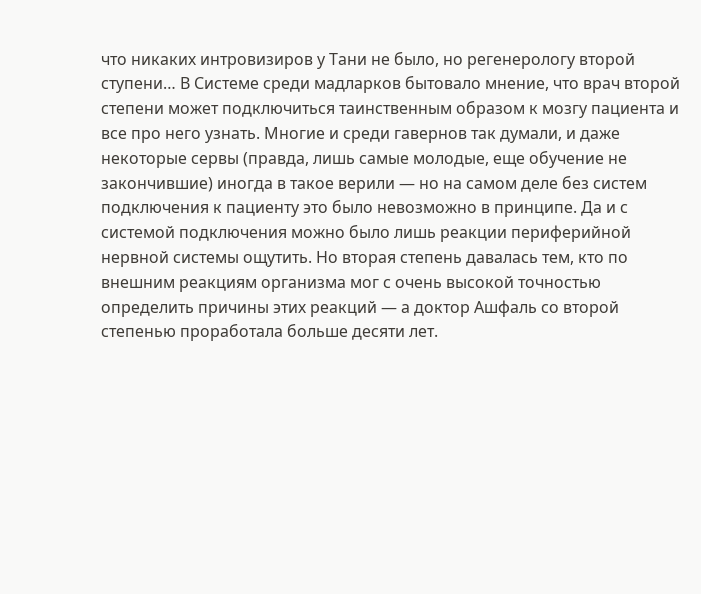что никаких интровизиров у Тани не было, но регенерологу второй ступени… В Системе среди мадларков бытовало мнение, что врач второй степени может подключиться таинственным образом к мозгу пациента и все про него узнать. Многие и среди гавернов так думали, и даже некоторые сервы (правда, лишь самые молодые, еще обучение не закончившие) иногда в такое верили — но на самом деле без систем подключения к пациенту это было невозможно в принципе. Да и с системой подключения можно было лишь реакции периферийной нервной системы ощутить. Но вторая степень давалась тем, кто по внешним реакциям организма мог с очень высокой точностью определить причины этих реакций — а доктор Ашфаль со второй степенью проработала больше десяти лет.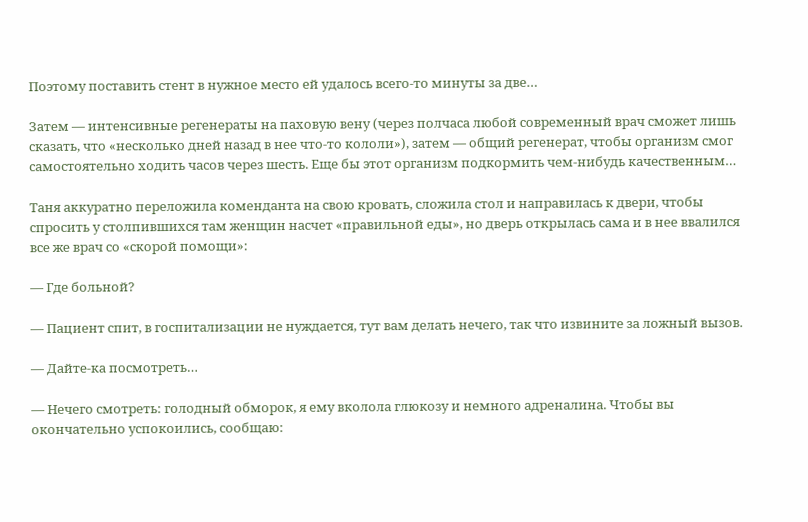Поэтому поставить стент в нужное место ей удалось всего-то минуты за две…

Затем — интенсивные регенераты на паховую вену (через полчаса любой современный врач сможет лишь сказать, что «несколько дней назад в нее что-то кололи»), затем — общий регенерат, чтобы организм смог самостоятельно ходить часов через шесть. Еще бы этот организм подкормить чем-нибудь качественным…

Таня аккуратно переложила коменданта на свою кровать, сложила стол и направилась к двери, чтобы спросить у столпившихся там женщин насчет «правильной еды», но дверь открылась сама и в нее ввалился все же врач со «скорой помощи»:

— Где больной?

— Пациент спит, в госпитализации не нуждается, тут вам делать нечего, так что извините за ложный вызов.

— Дайте-ка посмотреть…

— Нечего смотреть: голодный обморок, я ему вколола глюкозу и немного адреналина. Чтобы вы окончательно успокоились, сообщаю: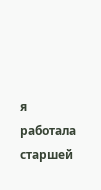я работала старшей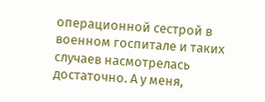операционной сестрой в военном госпитале и таких случаев насмотрелась достаточно. А у меня,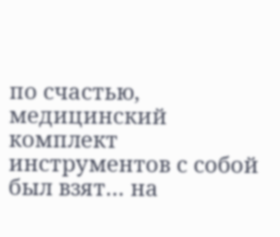по счастью, медицинский комплект инструментов с собой был взят… на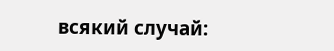всякий случай: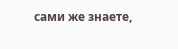сами же знаете,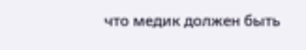что медик должен быть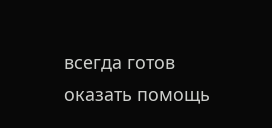всегда готов оказать помощь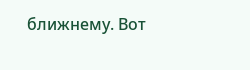ближнему. Вот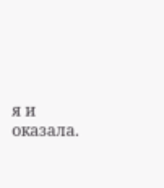я и оказала.